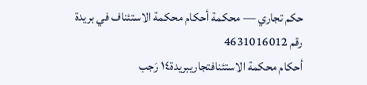حكم تجاري — محكمة أحكام محكمة الاستئناف في بريدة رقم 4631016012
أحكام محكمة الاستئنافتجاريبريدة١٤ رَجب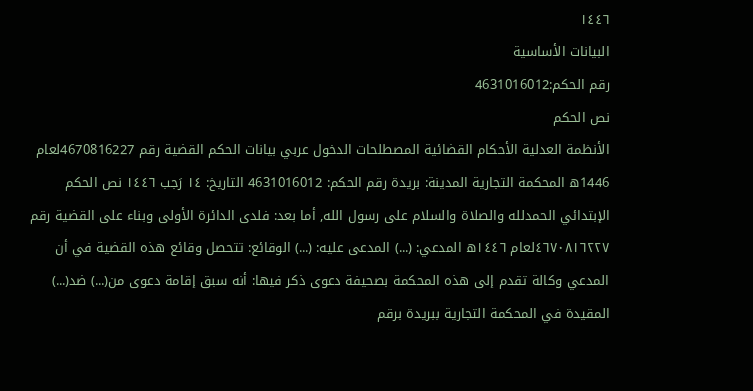١٤٤٦
البيانات الأساسية
رقم الحكم:4631016012
نص الحكم
الأنظمة العدلية الأحكام القضائية المصطلحات الدخول عربي بيانات الحكم القضية رقم 4670816227لعام 1446ه المحكمة التجارية المدينة: بريدة رقم الحكم: 4631016012 التاريخ: ١٤ رَجب ١٤٤٦ نص الحكم الإبتدائي الحمدلله والصلاة والسلام على رسول الله, أما بعد: فلدى الدائرة الأولى وبناء على القضية رقم ٤٦٧٠٨١٦٢٢٧لعام ١٤٤٦ه المدعي: (...) المدعى عليه: (...) الوقائع: تتحصل وقائع هذه القضية في أن المدعي وكالة تقدم إلى هذه المحكمة بصحيفة دعوى ذكر فيها: أنه سبق إقامة دعوى من(...) ضد(...) المقيدة في المحكمة التجارية ببريدة برقم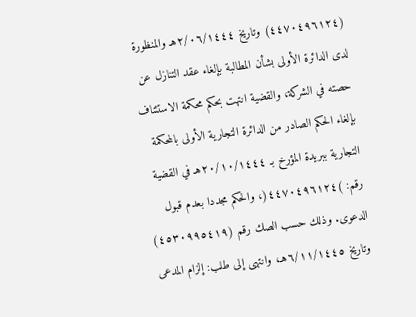(٤٤٧٠٤٩٦١٢٤) وتاريخ ٢/٠٦/١٤٤٤هـ والمنظورة لدى الدائرة الأولى بشأن المطالبة بإلغاء عقد التنازل عن حصته في الشركة، والقضية انتهت بحكم محكمة الاستئناف بإلغاء الحكم الصادر من الدائرة التجارية الأولى بالمحكمة التجارية ببريدة المؤرخ بـ ٢٠/١٠/١٤٤٤هـ في القضية رقم: )٤٤٧٠٤٩٦١٢٤(، والحكم مجددا بعدم قبول الدعوى. وذلك حسب الصك رقم (٤٥٣٠٩٩٥٤١٩) وتاريخ ٦/١١/١٤٤٥هـ، وانتهى إلى طلب: إلزام المدعى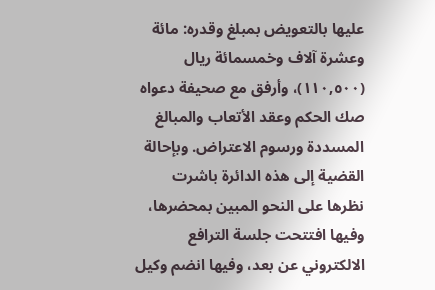عليها بالتعويض بمبلغ وقدره: مائة وعشرة آلاف وخمسمائة ريال (١١٠,٥٠٠)، وأرفق مع صحيفة دعواه صك الحكم وعقد الأتعاب والمبالغ المسددة ورسوم الاعتراض. وبإحالة القضية إلى هذه الدائرة باشرت نظرها على النحو المبين بمحضرها، وفيها افتتحت جلسة الترافع الالكتروني عن بعد، وفيها انضم وكيل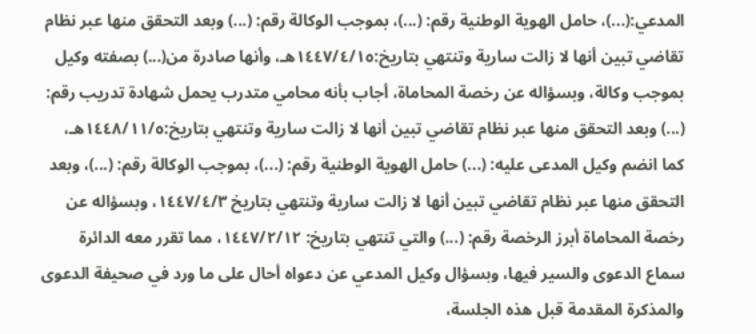المدعي:(...)، حامل الهوية الوطنية رقم: (...)، بموجب الوكالة رقم: (...) وبعد التحقق منها عبر نظام تقاضي تبين أنها لا زالت سارية وتنتهي بتاريخ:١٤٤٧/٤/١٥هـ، وأنها صادرة من(...) بصفته وكيل بموجب وكالة، وبسؤاله عن رخصة المحاماة، أجاب بأنه محامي متدرب يحمل شهادة تدريب رقم: (...) وبعد التحقق منها عبر نظام تقاضي تبين أنها لا زالت سارية وتنتهي بتاريخ:١٤٤٨/١١/٥هـ، كما انضم وكيل المدعى عليه: (...) حامل الهوية الوطنية رقم: (...)، بموجب الوكالة رقم: (...)، وبعد التحقق منها عبر نظام تقاضي تبين أنها لا زالت سارية وتنتهي بتاريخ ١٤٤٧/٤/٣، وبسؤاله عن رخصة المحاماة أبرز الرخصة رقم: (...) والتي تنتهي بتاريخ: ١٤٤٧/٢/١٢، مما تقرر معه الدائرة سماع الدعوى والسير فيها، وبسؤال وكيل المدعي عن دعواه أحال على ما ورد في صحيفة الدعوى والمذكرة المقدمة قبل هذه الجلسة،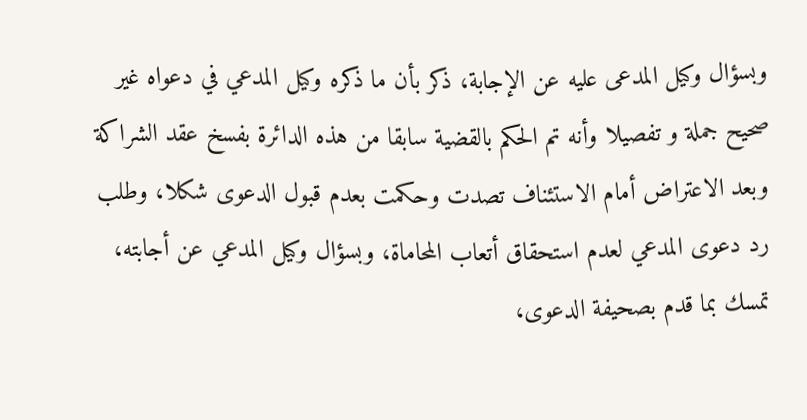وبسؤال وكيل المدعى عليه عن الإجابة، ذكر بأن ما ذكره وكيل المدعي في دعواه غير صحيح جملة و تفصيلا وأنه تم الحكم بالقضية سابقا من هذه الدائرة بفسخ عقد الشراكة وبعد الاعتراض أمام الاستئناف تصدت وحكمت بعدم قبول الدعوى شكلا، وطلب رد دعوى المدعي لعدم استحقاق أتعاب المحاماة، وبسؤال وكيل المدعي عن أجابته، تمسك بما قدم بصحيفة الدعوى،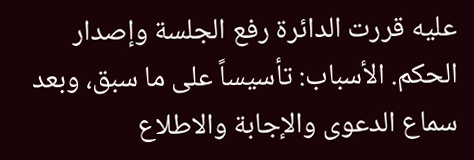عليه قررت الدائرة رفع الجلسة وإصدار الحكم. الأسباب: تأسيساً على ما سبق، وبعد سماع الدعوى والإجابة والاطلاع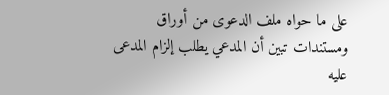على ما حواه ملف الدعوى من أوراق ومستندات تبين أن المدعي يطلب إلزام المدعى عليه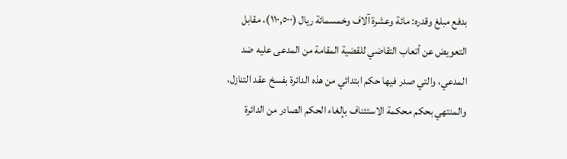بدفع مبلغ وقدره: مائة وعشرة آلاف وخمسمائة ريال (١١٠,٥٠٠)، مقابل التعويض عن أتعاب التقاضي للقضية المقامة من المدعى عليه ضد المدعي، والتي صدر فيها حكم ابتدائي من هذه الدائرة بفسخ عقد التنازل، والمنتهي بحكم محكمة الاستئناف بإلغاء الحكم الصادر من الدائرة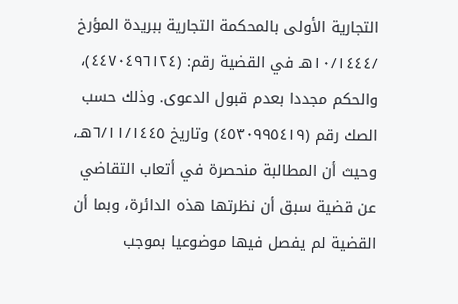التجارية الأولى بالمحكمة التجارية ببريدة المؤرخ /١٠/١٤٤٤هـ في القضية رقم: (٤٤٧٠٤٩٦١٢٤)، والحكم مجددا بعدم قبول الدعوى. وذلك حسب الصك رقم (٤٥٣٠٩٩٥٤١٩) وتاريخ ٦/١١/١٤٤٥هـ، وحيث أن المطالبة منحصرة في أتعاب التقاضي عن قضية سبق أن نظرتها هذه الدائرة، وبما أن القضية لم يفصل فيها موضوعيا بموجب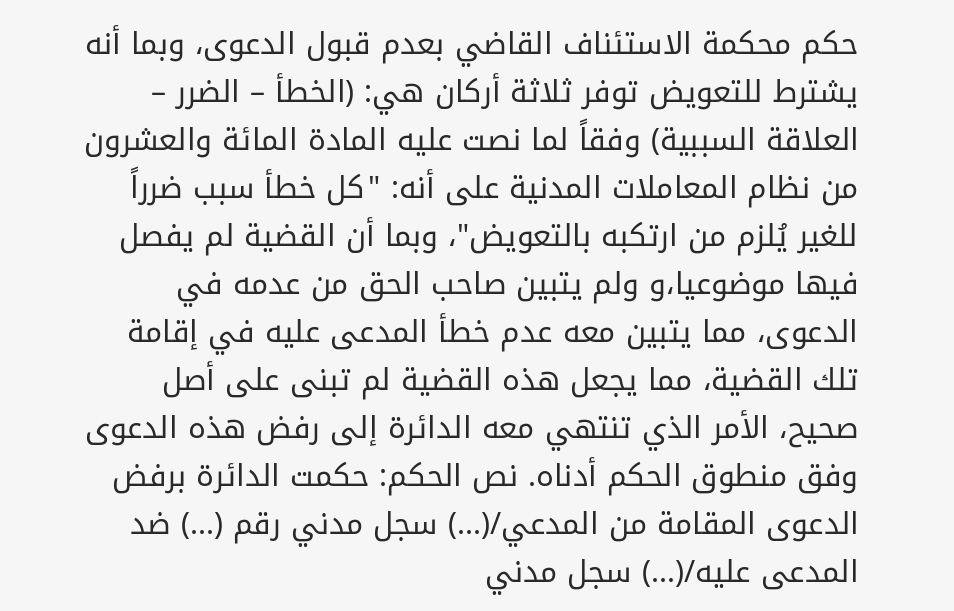حكم محكمة الاستئناف القاضي بعدم قبول الدعوى، وبما أنه يشترط للتعويض توفر ثلاثة أركان هي: (الخطأ – الضرر – العلاقة السببية) وفقاً لما نصت عليه المادة المائة والعشرون من نظام المعاملات المدنية على أنه: "كل خطأ سبب ضرراً للغير يُلزم من ارتكبه بالتعويض"، وبما أن القضية لم يفصل فيها موضوعيا،و ولم يتبين صاحب الحق من عدمه في الدعوى، مما يتبين معه عدم خطأ المدعى عليه في إقامة تلك القضية، مما يجعل هذه القضية لم تبنى على أصل صحيح، الأمر الذي تنتهي معه الدائرة إلى رفض هذه الدعوى وفق منطوق الحكم أدناه. نص الحكم: حكمت الدائرة برفض الدعوى المقامة من المدعي/(...) سجل مدني رقم (...) ضد المدعى عليه/(...) سجل مدني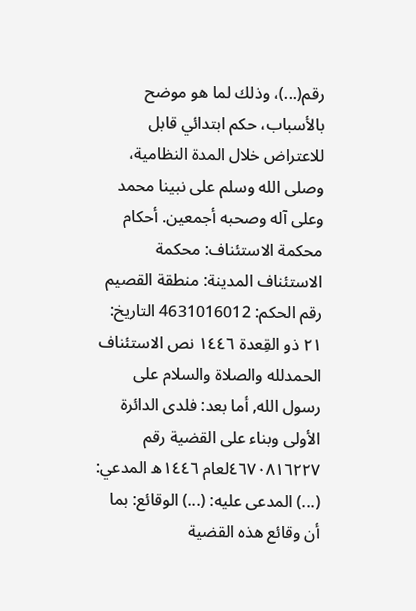رقم(...)، وذلك لما هو موضح بالأسباب، حكم ابتدائي قابل للاعتراض خلال المدة النظامية، وصلى الله وسلم على نبينا محمد وعلى آله وصحبه أجمعين. أحكام محكمة الاستئناف: محكمة الاستئناف المدينة: منطقة القصيم رقم الحكم: 4631016012 التاريخ: ٢١ ذو القِعدة ١٤٤٦ نص الاستئناف الحمدلله والصلاة والسلام على رسول الله, أما بعد: فلدى الدائرة الأولى وبناء على القضية رقم ٤٦٧٠٨١٦٢٢٧لعام ١٤٤٦ه المدعي: (...) المدعى عليه: (...) الوقائع: بما أن وقائع هذه القضية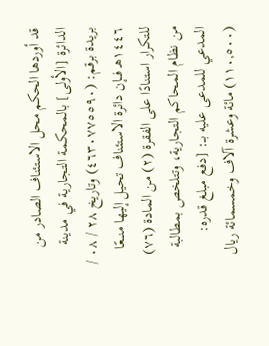قد أوردها الحكم محل الاستئناف الصادر من الدائرة [الأولى] بالمحكمة التجارية في مدينة بريدة برقم: (٤٦٣٠٧٧٥٥٩٠) وتاريخ ٢٨ / ٠٨ / ١٤٤٦هـ فـــإن دائرة الاستئناف تحيل إليها منـــعًا للتكرار استنادًا على الفقرة (٢) من المادة (٧٦) من نظام المحاكم التجارية، وتتلخص بمطالبة المدعي للمدعى عليه بــ: [دفع مبلغ قدره: (١١٠,٥٠٠) مائة وعشرة آلاف وخمسمائة ريال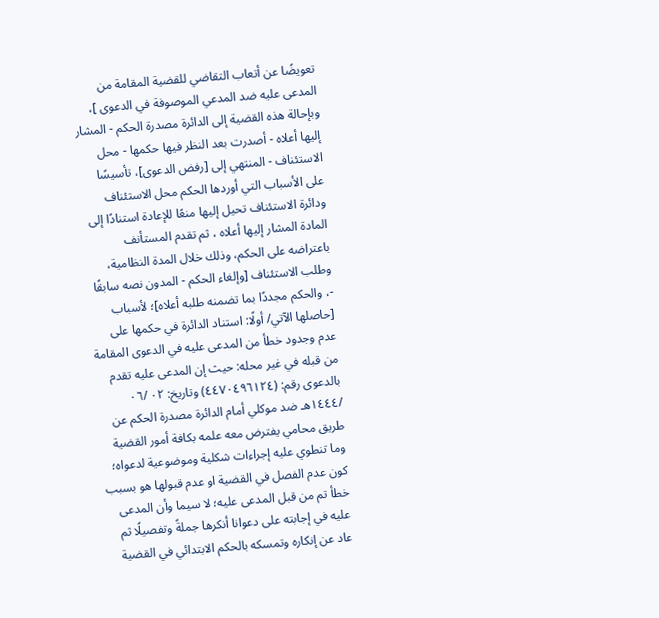تعويضًا عن أتعاب التقاضي للقضية المقامة من المدعى عليه ضد المدعي الموصوفة في الدعوى ]، وبإحالة هذه القضية إلى الدائرة مصدرة الحكم - المشار إليها أعلاه - أصدرت بعد النظر فيها حكمها - محل الاستئناف - المنتهي إلى [رفض الدعوى]، تأسيسًا على الأسباب التي أوردها الحكم محل الاستئناف ودائرة الاستئناف تحيل إليها منعًا للإعادة استنادًا إلى المادة المشار إليها أعلاه ، ثم تقدم المستأنف باعتراضه على الحكم، وذلك خلال المدة النظامية، وطلب الاستئناف [وإلغاء الحكم - المدون نصه سابقًا -، والحكم مجددًا بما تضمنه طلبه أعلاه]؛ لأسباب [حاصلها الآتي/ أولًا: استناد الدائرة في حكمها على عدم وجدود خطأ من المدعى عليه في الدعوى المقامة من قبله في غير محله: حيث إن المدعى عليه تقدم بالدعوى رقم: (٤٤٧٠٤٩٦١٢٤) وتاريخ: ٠٢ /٠٦ /١٤٤٤هـ ضد موكلي أمام الدائرة مصدرة الحكم عن طريق محامي يفترض معه علمه بكافة أمور القضية وما تنطوي عليه إجراءات شكلية وموضوعية لدعواه؛ كون عدم الفصل في القضية او عدم قبولها هو بسبب خطأ تم من قبل المدعى عليه؛ لا سيما وأن المدعى عليه في إجابته على دعوانا أنكرها جملةً وتفصيلًا ثم عاد عن إنكاره وتمسكه بالحكم الابتدائي في القضية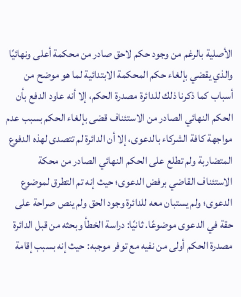الأصلية بالرغم من وجود حكم لاحق صادر من محكمة أعلى ونهائيًا والذي يقضي بإلغاء حكم المحكمة الابتدائية لما هو موضح من أسباب كما ذكرنا ذلك للدائرة مصدرة الحكم، إلا أنه عاود الدفع بأن الحكم النهائي الصادر من الاستئناف قضى بإلغاء الحكم بسبب عدم مواجهة كافة الشركاء بالدعوى، إلا أن الدائرة لم تتصدى لهذه الدفوع المتضاربة ولم تطلع على الحكم النهائي الصادر من محكة الاستئناف القاضي برفض الدعوى؛ حيث إنه تم التطرق لموضوع الدعوى؛ ولم يستبان معه للدائرة وجود الحق ولم ينص صراحة على حقة في الدعوى موضوعًا. ثانيًا: دراسة الخطأ وبحثه من قبل الدائرة مصدرة الحكم أولى من نفيه مع توفر موجبه: حيث إنه بسبب إقامة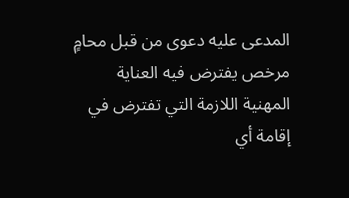المدعى عليه دعوى من قبل محامٍ مرخص يفترض فيه العناية المهنية اللازمة التي تفترض في إقامة أي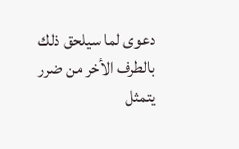دعوى لما سيلحق ذلك بالطرف الأخر من ضرر يتمثل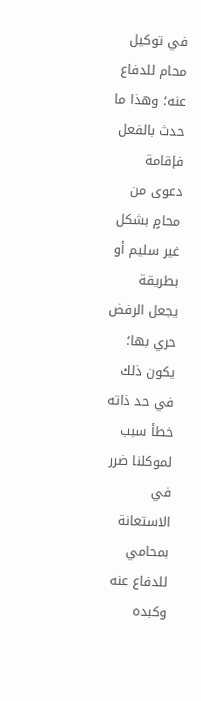في توكيل محام للدفاع عنه؛ وهذا ما حدث بالفعل فإقامة دعوى من محامٍ بشكل غير سليم أو بطريقة يجعل الرفض حري بها؛ يكون ذلك في حد ذاته خطأ سبب لموكلنا ضرر في الاستعانة بمحامي للدفاع عنه وكبده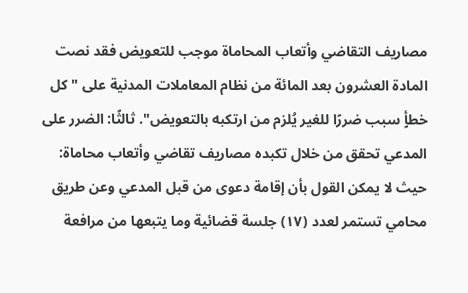مصاريف التقاضي وأتعاب المحاماة موجب للتعويض فقد نصت المادة العشرون بعد المائة من نظام المعاملات المدنية على "كل خطأٍ سبب ضررًا للغير يُلزم من ارتكبه بالتعويض". ثالثًا: الضرر على المدعي تحقق من خلال تكبده مصاريف تقاضي وأتعاب محاماة: حيث لا يمكن القول بأن إقامة دعوى من قبل المدعي وعن طريق محامي تستمر لعدد (١٧) جلسة قضائية وما يتبعها من مرافعة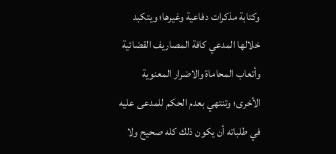وكتابة مذكرات دفاعية وغيرها؛ ويتكبد خلالها المدعي كافة المصاريف القضائية وأتعاب المحاماة والاضرار المعنوية الأخرى؛ وتنتهي بعدم الحكم للمدعى عليه في طلباته أن يكون ذلك كله صحيح ولا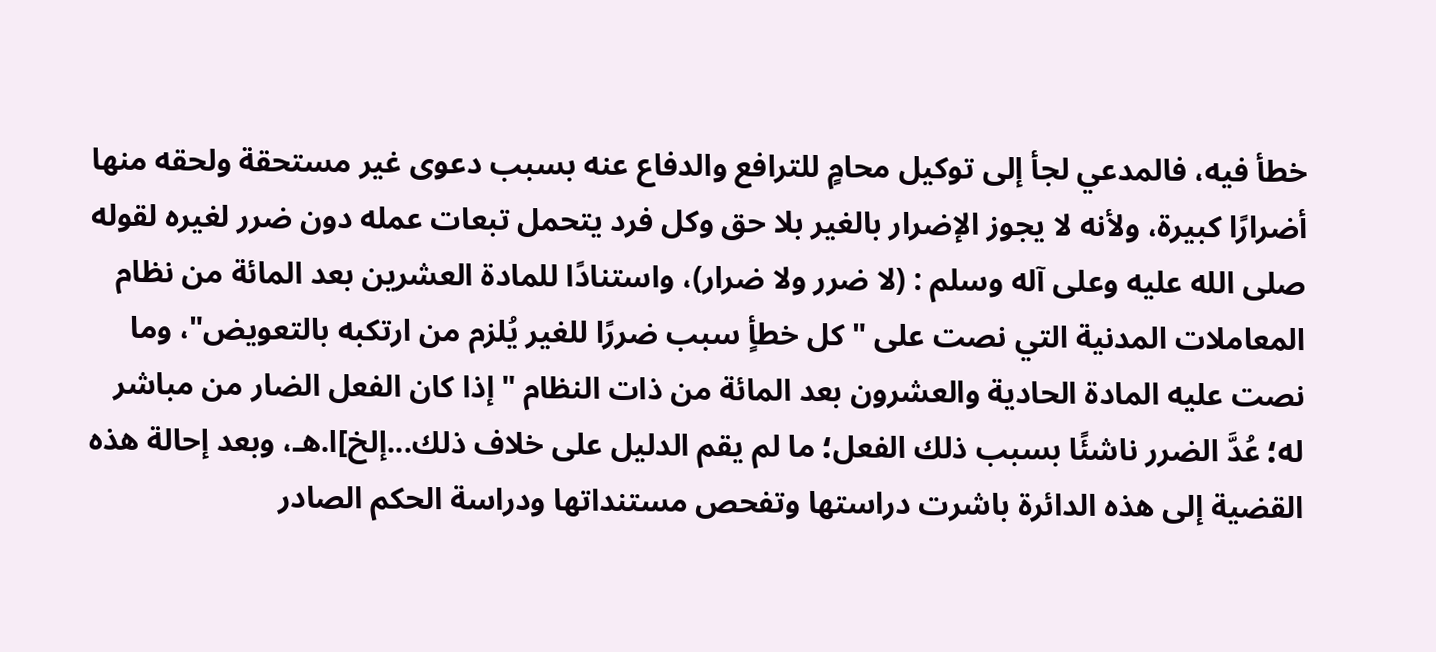خطأ فيه، فالمدعي لجأ إلى توكيل محامٍ للترافع والدفاع عنه بسبب دعوى غير مستحقة ولحقه منها أضرارًا كبيرة، ولأنه لا يجوز الإضرار بالغير بلا حق وكل فرد يتحمل تبعات عمله دون ضرر لغيره لقوله صلى الله عليه وعلى آله وسلم : (لا ضرر ولا ضرار)، واستنادًا للمادة العشرين بعد المائة من نظام المعاملات المدنية التي نصت على "كل خطأٍ سبب ضررًا للغير يُلزم من ارتكبه بالتعويض"، وما نصت عليه المادة الحادية والعشرون بعد المائة من ذات النظام "إذا كان الفعل الضار من مباشر له؛ عُدَّ الضرر ناشئًا بسبب ذلك الفعل؛ ما لم يقم الدليل على خلاف ذلك...إلخ]ا.هـ، وبعد إحالة هذه القضية إلى هذه الدائرة باشرت دراستها وتفحص مستنداتها ودراسة الحكم الصادر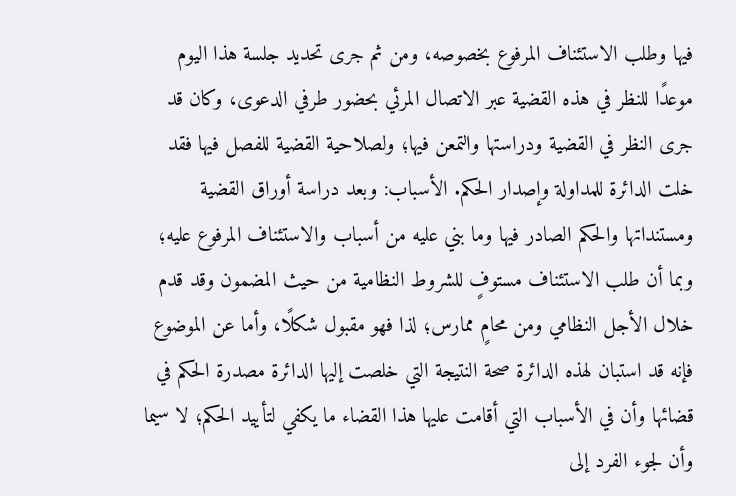فيها وطلب الاستئناف المرفوع بخصوصه، ومن ثم جرى تحديد جلسة هذا اليوم موعدًا للنظر في هذه القضية عبر الاتصال المرئي بحضور طرفي الدعوى، وكان قد جرى النظر في القضية ودراستها والتمعن فيها؛ ولصلاحية القضية للفصل فيها فقد خلت الدائرة للمداولة وإصدار الحكم. الأسباب: وبعد دراسة أوراق القضية ومستنداتها والحكم الصادر فيها وما بني عليه من أسباب والاستئناف المرفوع عليه؛ وبما أن طلب الاستئناف مستوفٍ للشروط النظامية من حيث المضمون وقد قدم خلال الأجل النظامي ومن محامٍ ممارس؛ لذا فهو مقبول شكلًا، وأما عن الموضوع فإنه قد استبان لهذه الدائرة صحة النتيجة التي خلصت إليها الدائرة مصدرة الحكم في قضائها وأن في الأسباب التي أقامت عليها هذا القضاء ما يكفي لتأييد الحكم؛ لا سيما وأن لجوء الفرد إلى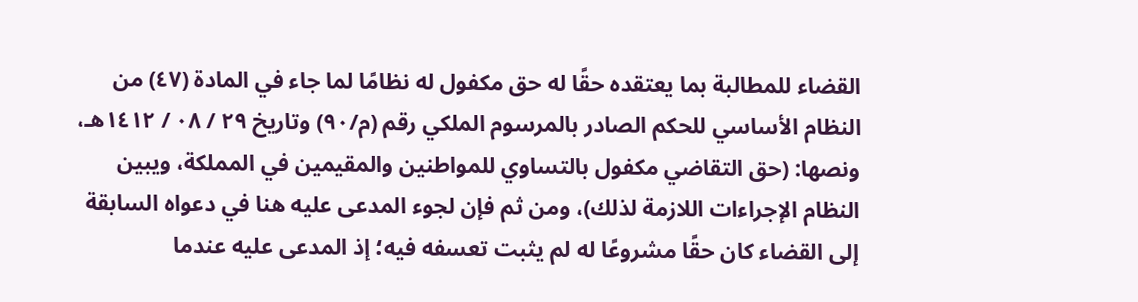القضاء للمطالبة بما يعتقده حقًا له حق مكفول له نظامًا لما جاء في المادة (٤٧) من النظام الأساسي للحكم الصادر بالمرسوم الملكي رقم (م/٩٠) وتاريخ ٢٩ / ٠٨ / ١٤١٢هـ، ونصها: (حق التقاضي مكفول بالتساوي للمواطنين والمقيمين في المملكة، ويبين النظام الإجراءات اللازمة لذلك)، ومن ثم فإن لجوء المدعى عليه هنا في دعواه السابقة إلى القضاء كان حقًا مشروعًا له لم يثبت تعسفه فيه؛ إذ المدعى عليه عندما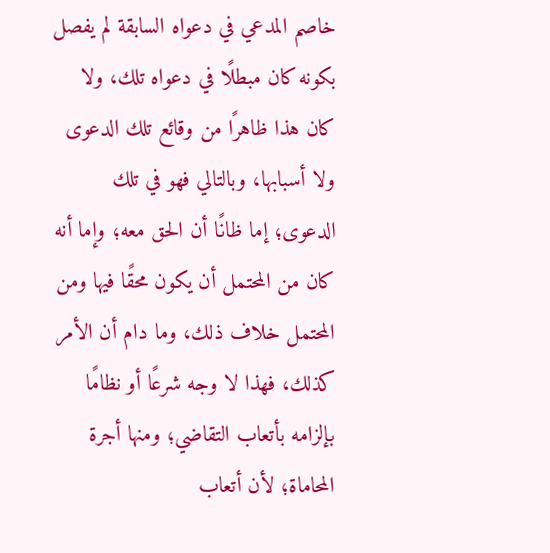خاصم المدعي في دعواه السابقة لم يفصل بكونه كان مبطلًا في دعواه تلك، ولا كان هذا ظاهرًا من وقائع تلك الدعوى ولا أسبابها، وبالتالي فهو في تلك الدعوى؛ إما ظانًا أن الحق معه؛ وإما أنه كان من المحتمل أن يكون محقًا فيها ومن المحتمل خلاف ذلك، وما دام أن الأمر كذلك، فهذا لا وجه شرعًا أو نظامًا بإلزامه بأتعاب التقاضي؛ ومنها أجرة المحاماة؛ لأن أتعاب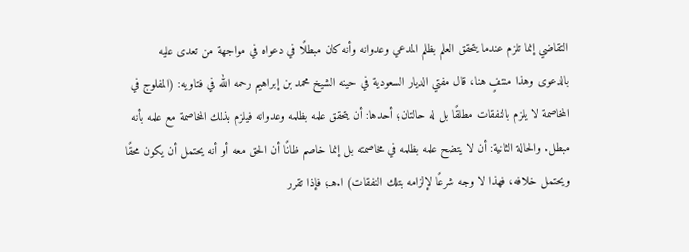التقاضي إنما تلزم عندما يتحقق العلم بظلم المدعي وعدوانه وأنه كان مبطلًا في دعواه في مواجهة من تعدى عليه بالدعوى وهذا منتفٍ هنا، قال مفتي الديار السعودية في حينه الشيخ محمد بن إبراهيم رحمه الله في فتاويه: (المفلوج في المخاصمة لا يلزم بالنفقات مطلقًا بل له حالتان؛ أحدها: أن يتحقق علمه بظلمه وعدوانه فيلزم بذلك المخاصمة مع علمه بأنه مبطل. والحالة الثانية: أن لا يتضح علمه بظلمه في مخاصمته بل إنما خاصم ظانًا أن الحق معه أو أنه يحتمل أن يكون محقًا ويحتمل خلافه، فهذا لا وجه شرعًا لإلزامه بتلك النفقات) ا.هـ؛ فإذا تقرر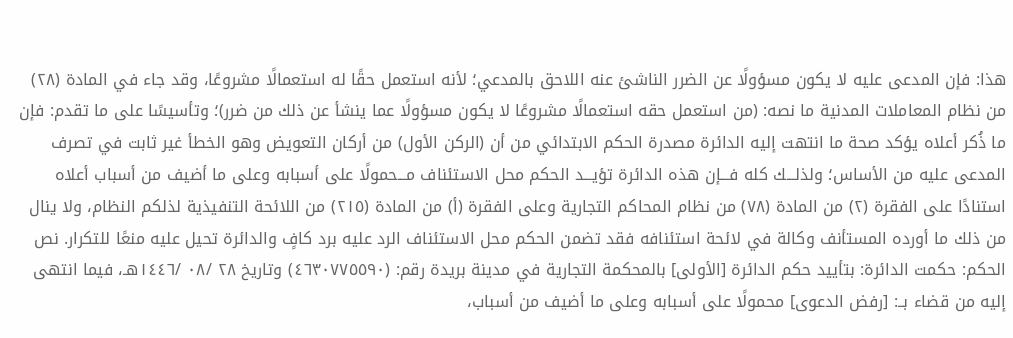هذا: فإن المدعى عليه لا يكون مسؤولًا عن الضرر الناشئ عنه اللاحق بالمدعي؛ لأنه استعمل حقًا له استعمالًا مشروعًا، وقد جاء في المادة (٢٨) من نظام المعاملات المدنية ما نصه: (من استعمل حقه استعمالًا مشروعًا لا يكون مسؤولًا عما ينشأ عن ذلك من ضرر)؛ وتأسيسًا على ما تقدم: فإن ما ذُكر أعلاه يؤكد صحة ما انتهت إليه الدائرة مصدرة الحكم الابتدائي من أن (الركن الأول) من أركان التعويض وهو الخطأ غير ثابت في تصرف المدعى عليه من الأساس؛ ولذلـــك كله فـــإن هذه الدائرة تؤيـــد الحكم محل الاستئناف مـــحمولًا على أسبابه وعلى ما أضيف من أسباب أعلاه استنادًا على الفقرة (٢) من المادة (٧٨) من نظام المحاكم التجارية وعلى الفقرة (أ) من المادة (٢١٥) من اللائحة التنفيذية لذلكم النظام، ولا ينال من ذلك ما أورده المستأنف وكالة في لائحة استئنافه فقد تضمن الحكم محل الاستئناف الرد عليه برد كافٍ والدائرة تحيل عليه منعًا للتكرار. نص الحكم: حكمت الدائرة: بتأييد حكم الدائرة [الأولى] بالمحكمة التجارية في مدينة بريدة رقم: (٤٦٣٠٧٧٥٥٩٠) وتاريخ ٢٨ /٠٨ /١٤٤٦هـ، فيما انتهى إليه من قضاء بــ: [رفض الدعوى] محمولًا على أسبابه وعلى ما أضيف من أسباب،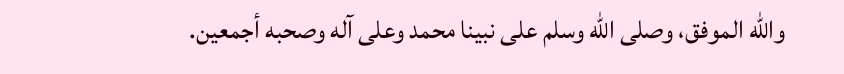والله الموفق، وصلى الله وسلم على نبينا محمد وعلى آله وصحبه أجمعين.